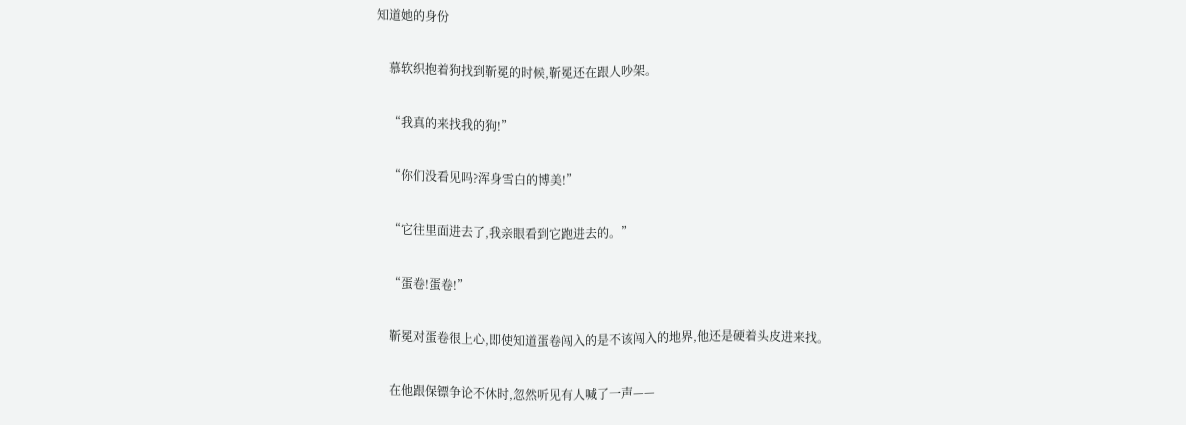知道她的身份

    慕软织抱着狗找到靳冕的时候,靳冕还在跟人吵架。

    “我真的来找我的狗!”

    “你们没看见吗?浑身雪白的博美!”

    “它往里面进去了,我亲眼看到它跑进去的。”

    “蛋卷!蛋卷!”

    靳冕对蛋卷很上心,即使知道蛋卷闯入的是不该闯入的地界,他还是硬着头皮进来找。

    在他跟保镖争论不休时,忽然听见有人喊了一声——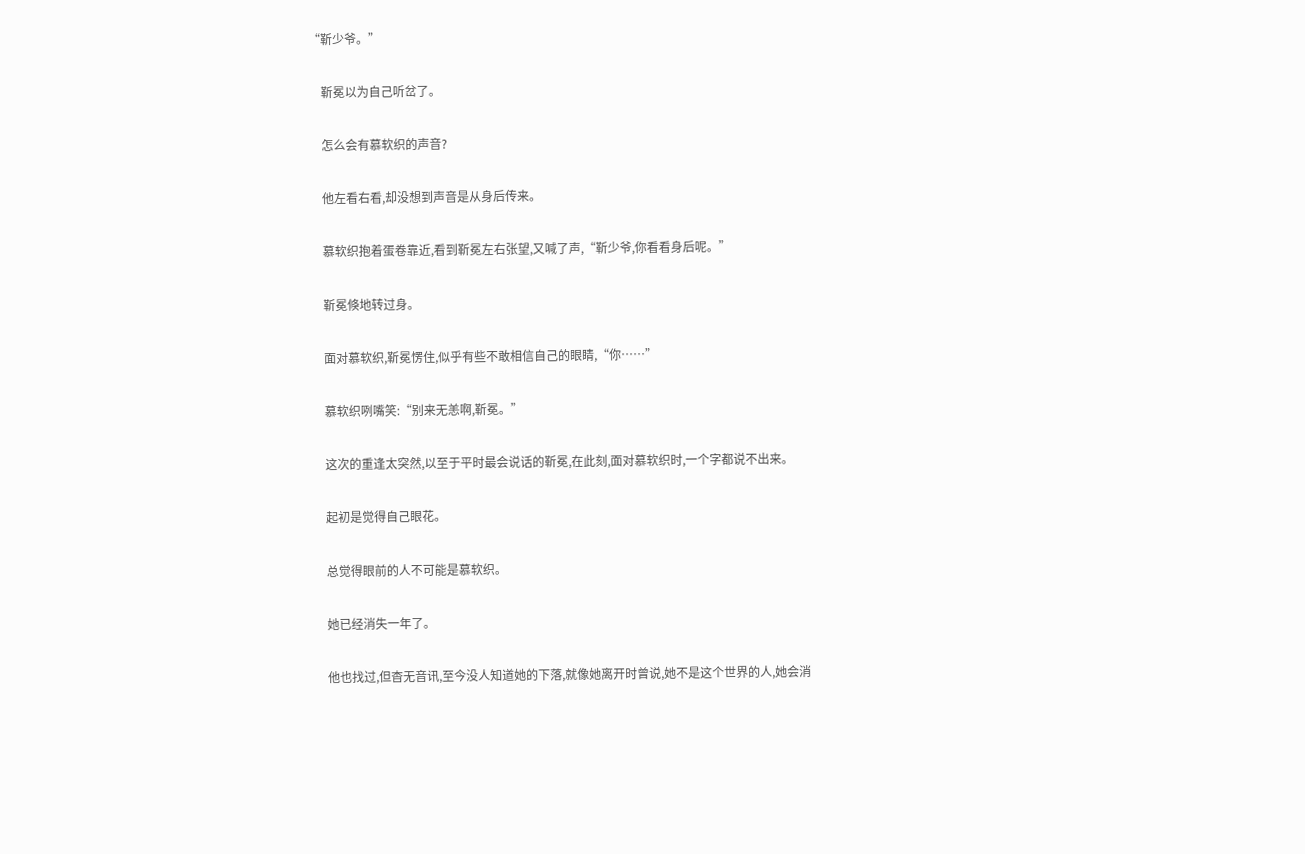“靳少爷。”

    靳冕以为自己听岔了。

    怎么会有慕软织的声音?

    他左看右看,却没想到声音是从身后传来。

    慕软织抱着蛋卷靠近,看到靳冕左右张望,又喊了声,“靳少爷,你看看身后呢。”

    靳冕倏地转过身。

    面对慕软织,靳冕愣住,似乎有些不敢相信自己的眼睛,“你……”

    慕软织咧嘴笑:“别来无恙啊,靳冕。”

    这次的重逢太突然,以至于平时最会说话的靳冕,在此刻,面对慕软织时,一个字都说不出来。

    起初是觉得自己眼花。

    总觉得眼前的人不可能是慕软织。

    她已经消失一年了。

    他也找过,但杳无音讯,至今没人知道她的下落,就像她离开时曾说,她不是这个世界的人,她会消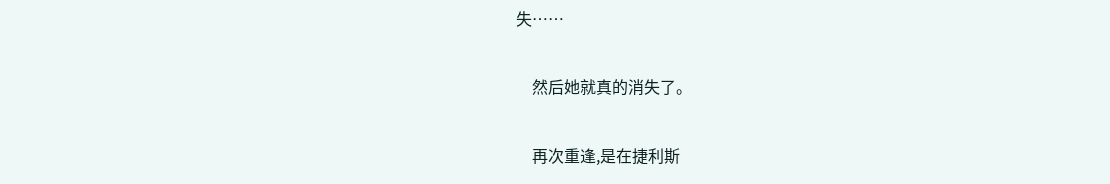失……

    然后她就真的消失了。

    再次重逢,是在捷利斯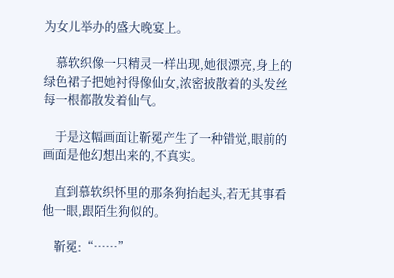为女儿举办的盛大晚宴上。

    慕软织像一只精灵一样出现,她很漂亮,身上的绿色裙子把她衬得像仙女,浓密披散着的头发丝每一根都散发着仙气。

    于是这幅画面让靳冕产生了一种错觉,眼前的画面是他幻想出来的,不真实。

    直到慕软织怀里的那条狗抬起头,若无其事看他一眼,跟陌生狗似的。

    靳冕:“……”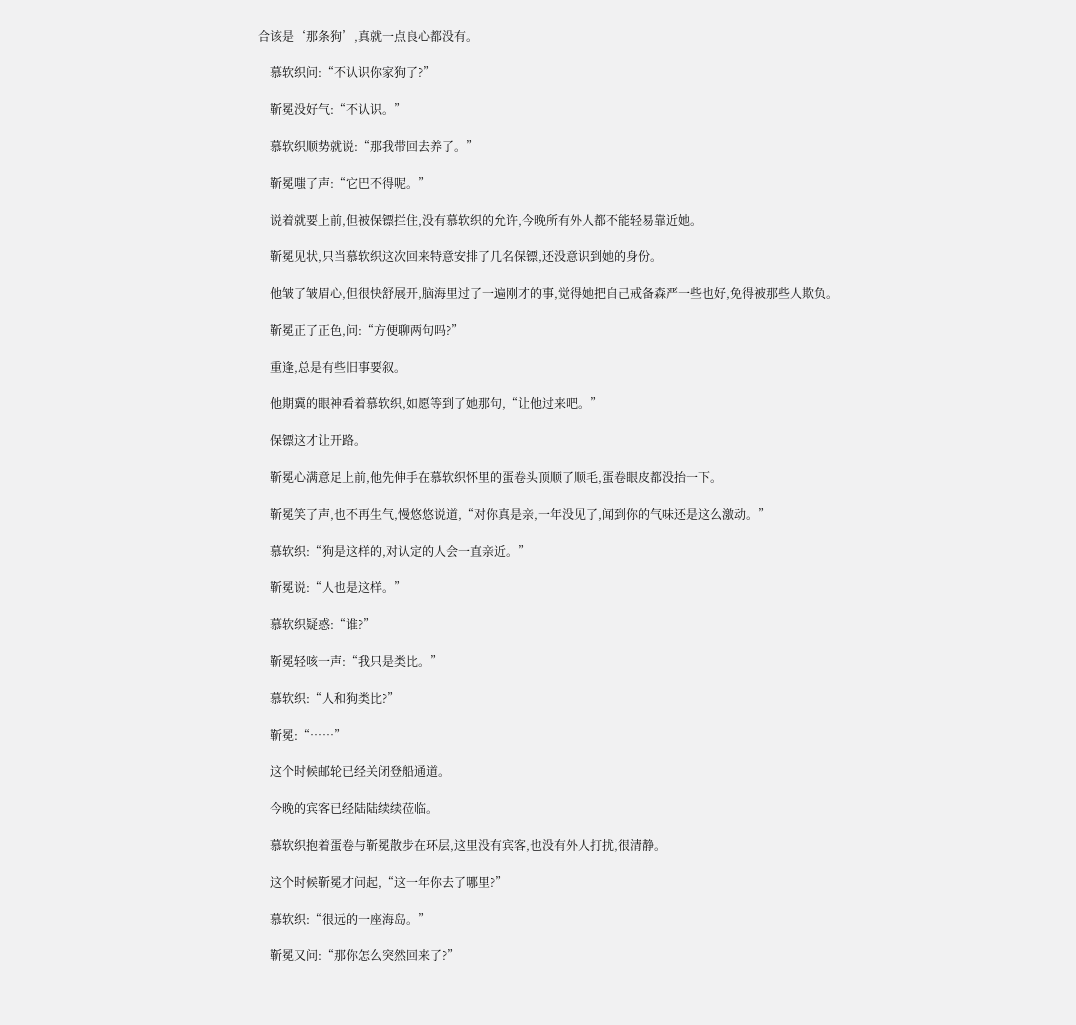合该是‘那条狗’,真就一点良心都没有。

    慕软织问:“不认识你家狗了?”

    靳冕没好气:“不认识。”

    慕软织顺势就说:“那我带回去养了。”

    靳冕嗤了声:“它巴不得呢。”

    说着就要上前,但被保镖拦住,没有慕软织的允许,今晚所有外人都不能轻易靠近她。

    靳冕见状,只当慕软织这次回来特意安排了几名保镖,还没意识到她的身份。

    他皱了皱眉心,但很快舒展开,脑海里过了一遍刚才的事,觉得她把自己戒备森严一些也好,免得被那些人欺负。

    靳冕正了正色,问:“方便聊两句吗?”

    重逢,总是有些旧事要叙。

    他期冀的眼神看着慕软织,如愿等到了她那句,“让他过来吧。”

    保镖这才让开路。

    靳冕心满意足上前,他先伸手在慕软织怀里的蛋卷头顶顺了顺毛,蛋卷眼皮都没抬一下。

    靳冕笑了声,也不再生气,慢悠悠说道,“对你真是亲,一年没见了,闻到你的气味还是这么激动。”

    慕软织:“狗是这样的,对认定的人会一直亲近。”

    靳冕说:“人也是这样。”

    慕软织疑惑:“谁?”

    靳冕轻咳一声:“我只是类比。”

    慕软织:“人和狗类比?”

    靳冕:“……”

    这个时候邮轮已经关闭登船通道。

    今晚的宾客已经陆陆续续莅临。

    慕软织抱着蛋卷与靳冕散步在环层,这里没有宾客,也没有外人打扰,很清静。

    这个时候靳冕才问起,“这一年你去了哪里?”

    慕软织:“很远的一座海岛。”

    靳冕又问:“那你怎么突然回来了?”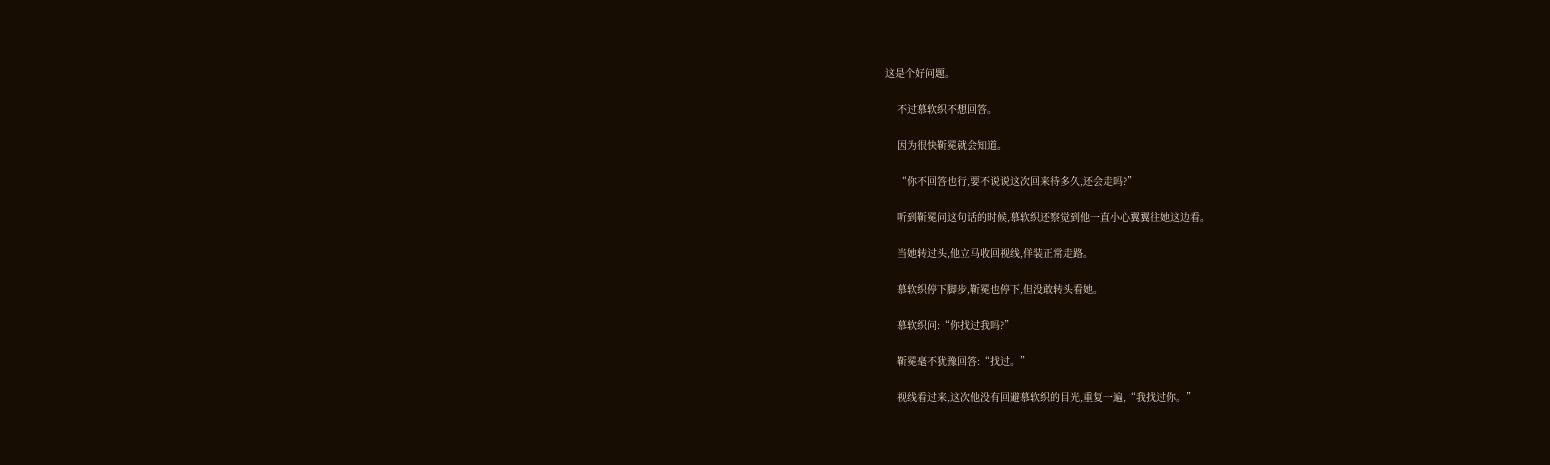这是个好问题。

    不过慕软织不想回答。

    因为很快靳冕就会知道。

    “你不回答也行,要不说说这次回来待多久,还会走吗?”

    听到靳冕问这句话的时候,慕软织还察觉到他一直小心翼翼往她这边看。

    当她转过头,他立马收回视线,佯装正常走路。

    慕软织停下脚步,靳冕也停下,但没敢转头看她。

    慕软织问:“你找过我吗?”

    靳冕毫不犹豫回答:“找过。”

    视线看过来,这次他没有回避慕软织的目光,重复一遍,“我找过你。”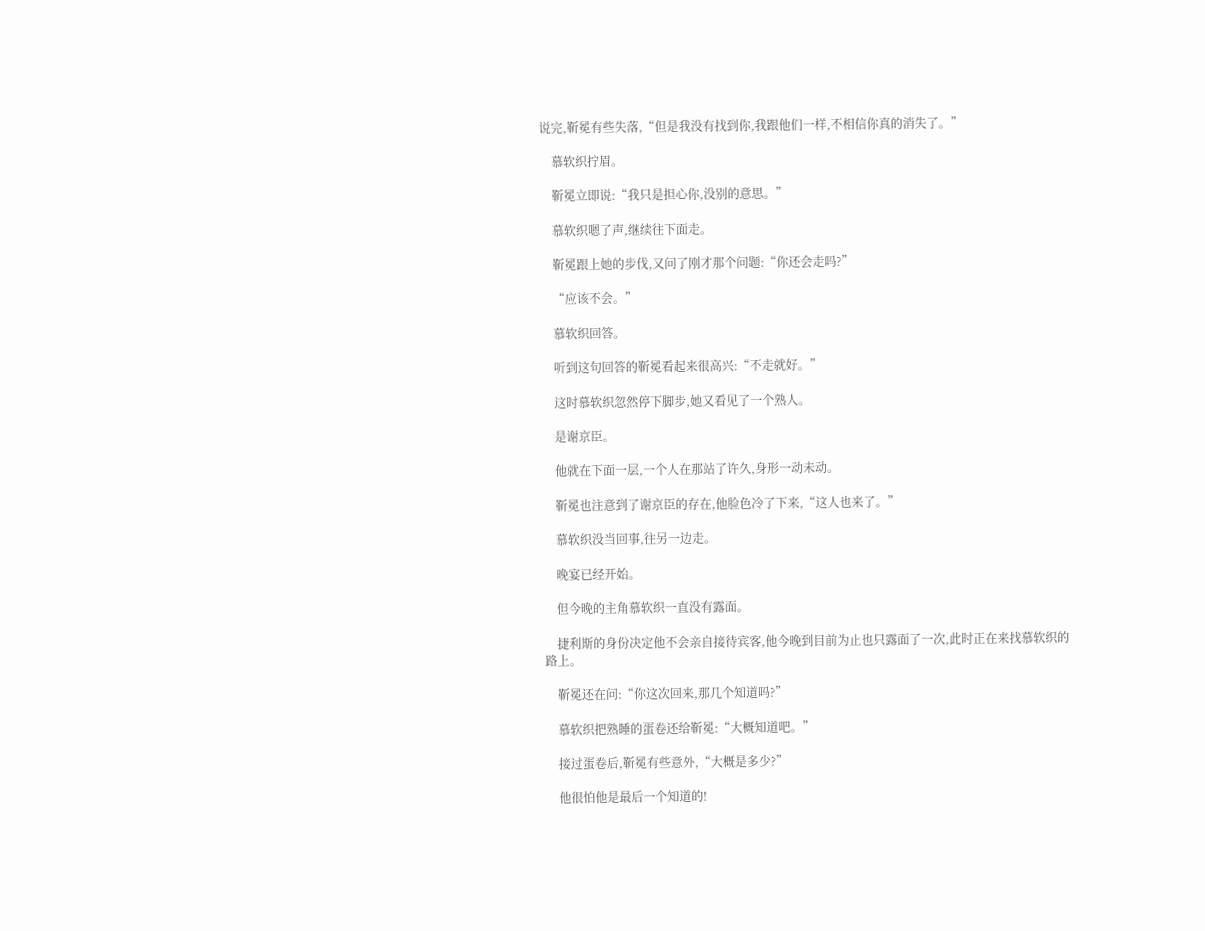说完,靳冕有些失落,“但是我没有找到你,我跟他们一样,不相信你真的消失了。”

    慕软织拧眉。

    靳冕立即说:“我只是担心你,没别的意思。”

    慕软织嗯了声,继续往下面走。

    靳冕跟上她的步伐,又问了刚才那个问题:“你还会走吗?”

    “应该不会。”

    慕软织回答。

    听到这句回答的靳冕看起来很高兴:“不走就好。”

    这时慕软织忽然停下脚步,她又看见了一个熟人。

    是谢京臣。

    他就在下面一层,一个人在那站了许久,身形一动未动。

    靳冕也注意到了谢京臣的存在,他脸色冷了下来,“这人也来了。”

    慕软织没当回事,往另一边走。

    晚宴已经开始。

    但今晚的主角慕软织一直没有露面。

    捷利斯的身份决定他不会亲自接待宾客,他今晚到目前为止也只露面了一次,此时正在来找慕软织的路上。

    靳冕还在问:“你这次回来,那几个知道吗?”

    慕软织把熟睡的蛋卷还给靳冕:“大概知道吧。”

    接过蛋卷后,靳冕有些意外,“大概是多少?”

    他很怕他是最后一个知道的!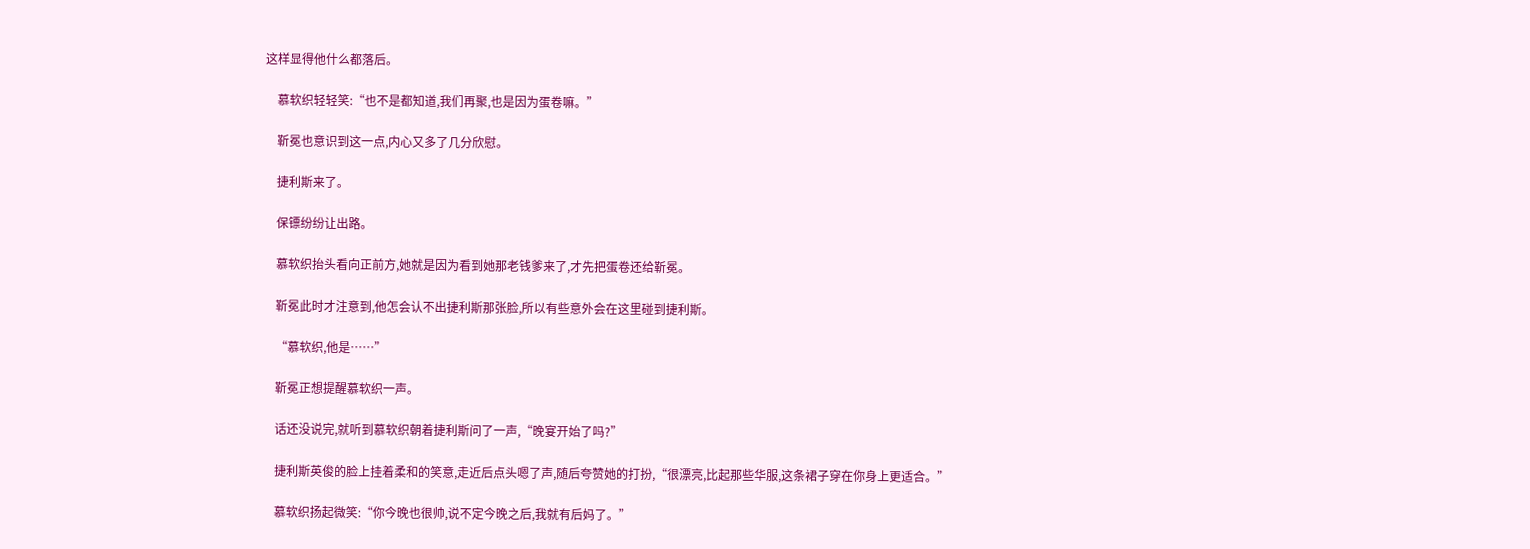这样显得他什么都落后。

    慕软织轻轻笑:“也不是都知道,我们再聚,也是因为蛋卷嘛。”

    靳冕也意识到这一点,内心又多了几分欣慰。

    捷利斯来了。

    保镖纷纷让出路。

    慕软织抬头看向正前方,她就是因为看到她那老钱爹来了,才先把蛋卷还给靳冕。

    靳冕此时才注意到,他怎会认不出捷利斯那张脸,所以有些意外会在这里碰到捷利斯。

    “慕软织,他是……”

    靳冕正想提醒慕软织一声。

    话还没说完,就听到慕软织朝着捷利斯问了一声,“晚宴开始了吗?”

    捷利斯英俊的脸上挂着柔和的笑意,走近后点头嗯了声,随后夸赞她的打扮,“很漂亮,比起那些华服,这条裙子穿在你身上更适合。”

    慕软织扬起微笑:“你今晚也很帅,说不定今晚之后,我就有后妈了。”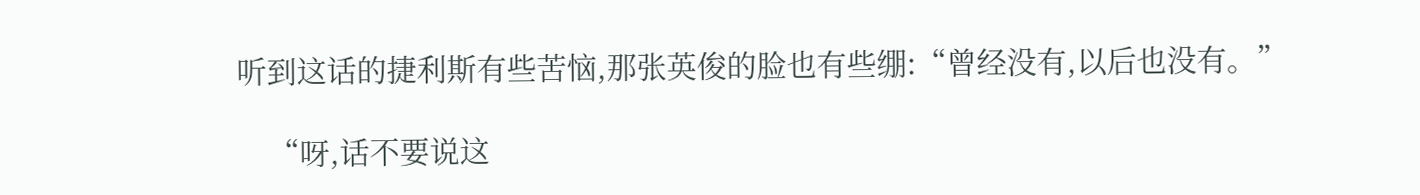听到这话的捷利斯有些苦恼,那张英俊的脸也有些绷:“曾经没有,以后也没有。”

    “呀,话不要说这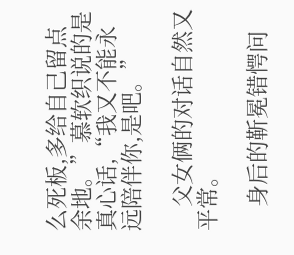么死板,多给自己留点余地。”慕软织说的是真心话,“我又不能永远陪伴你,是吧。”

    父女俩的对话自然又平常。

    身后的靳冕错愕问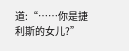道:“……你是捷利斯的女儿?”